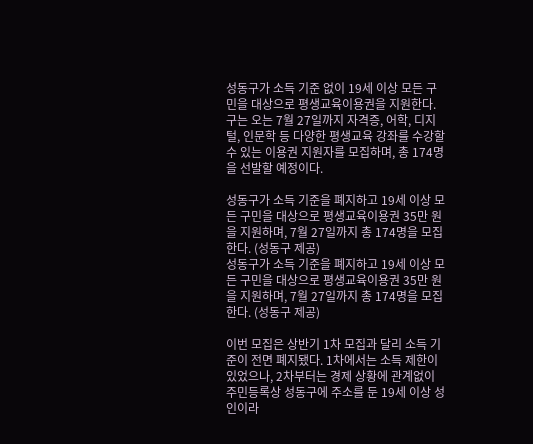성동구가 소득 기준 없이 19세 이상 모든 구민을 대상으로 평생교육이용권을 지원한다. 구는 오는 7월 27일까지 자격증, 어학, 디지털, 인문학 등 다양한 평생교육 강좌를 수강할 수 있는 이용권 지원자를 모집하며, 총 174명을 선발할 예정이다.

성동구가 소득 기준을 폐지하고 19세 이상 모든 구민을 대상으로 평생교육이용권 35만 원을 지원하며, 7월 27일까지 총 174명을 모집한다. (성동구 제공)
성동구가 소득 기준을 폐지하고 19세 이상 모든 구민을 대상으로 평생교육이용권 35만 원을 지원하며, 7월 27일까지 총 174명을 모집한다. (성동구 제공)

이번 모집은 상반기 1차 모집과 달리 소득 기준이 전면 폐지됐다. 1차에서는 소득 제한이 있었으나, 2차부터는 경제 상황에 관계없이 주민등록상 성동구에 주소를 둔 19세 이상 성인이라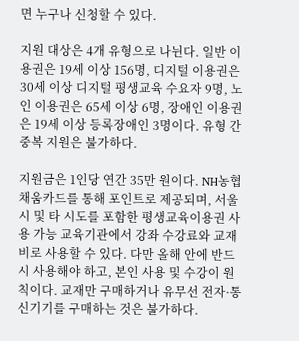면 누구나 신청할 수 있다.

지원 대상은 4개 유형으로 나뉜다. 일반 이용권은 19세 이상 156명, 디지털 이용권은 30세 이상 디지털 평생교육 수요자 9명, 노인 이용권은 65세 이상 6명, 장애인 이용권은 19세 이상 등록장애인 3명이다. 유형 간 중복 지원은 불가하다.

지원금은 1인당 연간 35만 원이다. NH농협 채움카드를 통해 포인트로 제공되며, 서울시 및 타 시도를 포함한 평생교육이용권 사용 가능 교육기관에서 강좌 수강료와 교재비로 사용할 수 있다. 다만 올해 안에 반드시 사용해야 하고, 본인 사용 및 수강이 원칙이다. 교재만 구매하거나 유무선 전자·통신기기를 구매하는 것은 불가하다.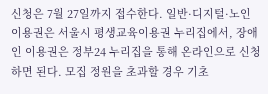신청은 7월 27일까지 접수한다. 일반·디지털·노인 이용권은 서울시 평생교육이용권 누리집에서, 장애인 이용권은 정부24 누리집을 통해 온라인으로 신청하면 된다. 모집 정원을 초과할 경우 기초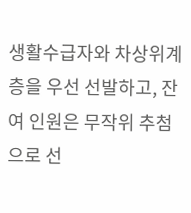생활수급자와 차상위계층을 우선 선발하고, 잔여 인원은 무작위 추첨으로 선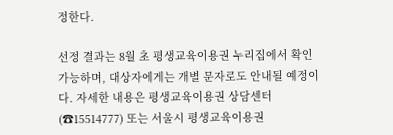정한다.

선정 결과는 8월 초 평생교육이용권 누리집에서 확인 가능하며, 대상자에게는 개별 문자로도 안내될 예정이다. 자세한 내용은 평생교육이용권 상담센터(☎15514777) 또는 서울시 평생교육이용권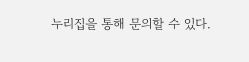누리집을 통해 문의할 수 있다.